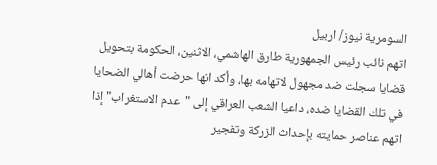السومرية نيوز/ اربيل
اتهم نائب رئيس الجمهورية طارق الهاشمي، الاثنين، الحكومة بتحويل قضايا سجلت ضد مجهول لاتهامه بها، وأكد انها حرضت أهالي الضحايا في تلك القضايا ضده، داعيا الشعب العراقي إلى "عدم الاستغراب" إذا
اتهم عناصر حمايته بإحداث الزركة وتفجير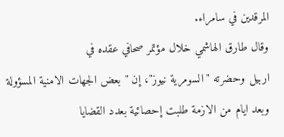المرقدين في سامراء.
وقال طارق الهاشمي خلال مؤتمر صحافي عقده في
اربيل وحضرته "السومرية نيوز"، إن "بعض الجهات الامنية المسؤولة
وبعد ايام من الازمة طلبت إحصائية بعدد القضايا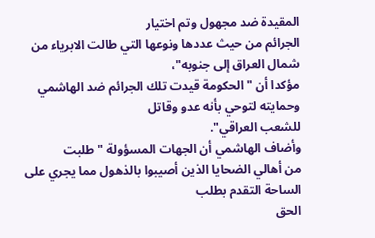المقيدة ضد مجهول وتم اختيار
الجرائم من حيث عددها ونوعها التي طالت الابرياء من شمال العراق إلى جنوبه"،
مؤكدا أن "الحكومة قيدت تلك الجرائم ضد الهاشمي وحمايته لتوحي بأنه عدو وقاتل
للشعب العراقي".
وأضاف الهاشمي أن الجهات المسؤولة "طلبت
من أهالي الضحايا الذين أصيبوا بالذهول مما يجري على الساحة التقدم بطلب
الحق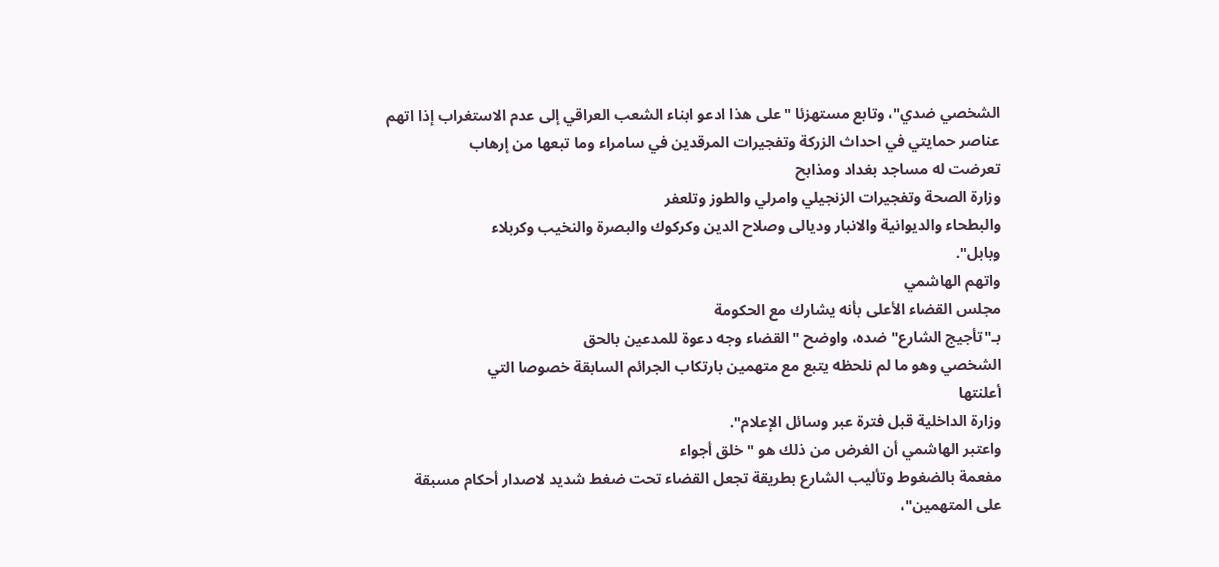الشخصي ضدي"، وتابع مستهزئا "على هذا ادعو ابناء الشعب العراقي إلى عدم الاستغراب إذا اتهم
عناصر حمايتي في احداث الزركة وتفجيرات المرقدين في سامراء وما تبعها من إرهاب
تعرضت له مساجد بغداد ومذابح
وزارة الصحة وتفجيرات الزنجيلي وامرلي والطوز وتلعفر
والبطحاء والديوانية والانبار وديالى وصلاح الدين وكركوك والبصرة والنخيب وكربلاء
وبابل".
واتهم الهاشمي
مجلس القضاء الأعلى بأنه يشارك مع الحكومة
بـ"تأجيج الشارع" ضده، واوضح "القضاء وجه دعوة للمدعين بالحق
الشخصي وهو ما لم نلحظه يتبع مع متهمين بارتكاب الجرائم السابقة خصوصا التي
أعلنتها
وزارة الداخلية قبل فترة عبر وسائل الإعلام".
واعتبر الهاشمي أن الغرض من ذلك هو "خلق أجواء
مفعمة بالضغوط وتأليب الشارع بطريقة تجعل القضاء تحت ضغط شديد لاصدار أحكام مسبقة
على المتهمين"،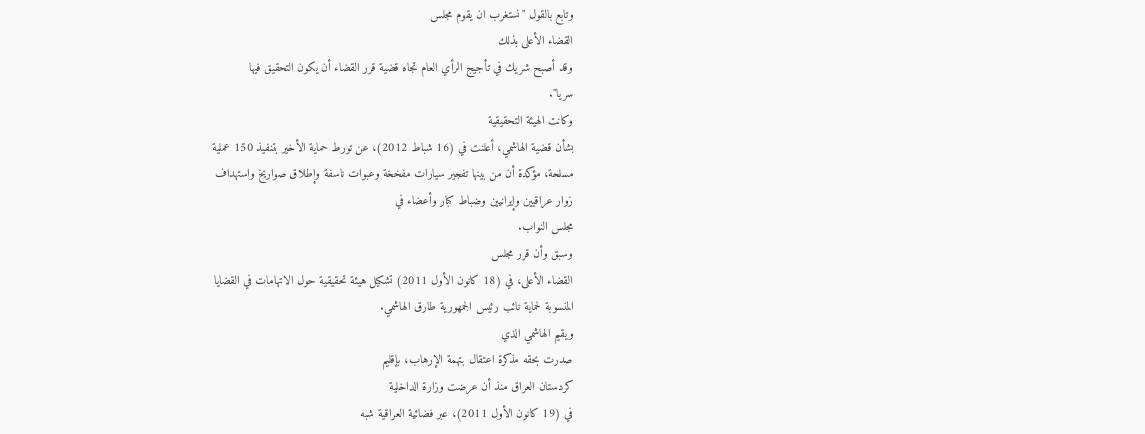وتابع بالقول "نستغرب ان يقوم مجلس
القضاء الأعلى بذلك
وقد أصبح شريك في تأجيج الرأي العام تجاه قضية قرر القضاء أن يكون التحقيق فيها
سريا".
وكانت الهيئة التحقيقية
بشأن قضية الهاشمي، أعلنت في (16 شباط 2012)، عن تورط حماية الأخير بتنفيذ 150 عملية
مسلحة، مؤكدة أن من بينها تفجير سيارات مفخخة وعبوات ناسفة وإطلاق صواريخ واستهداف
زوار عراقيين وإيرانيين وضباط كبار وأعضاء في
مجلس النواب.
وسبق وأن قرر مجلس
القضاء الأعلى، في (18 كانون الأول 2011) تشكيل هيئة تحقيقية حول الاتهامات في القضايا
المنسوبة لحماية نائب رئيس الجمهورية طارق الهاشمي.
ويقيم الهاشمي الذي
صدرت بحقه مذكرة اعتقال بتهمة الإرهاب، بإقليم
كردستان العراق منذ أن عرضت وزارة الداخلية
في (19 كانون الأول 2011)، عبر فضائية العراقية شبه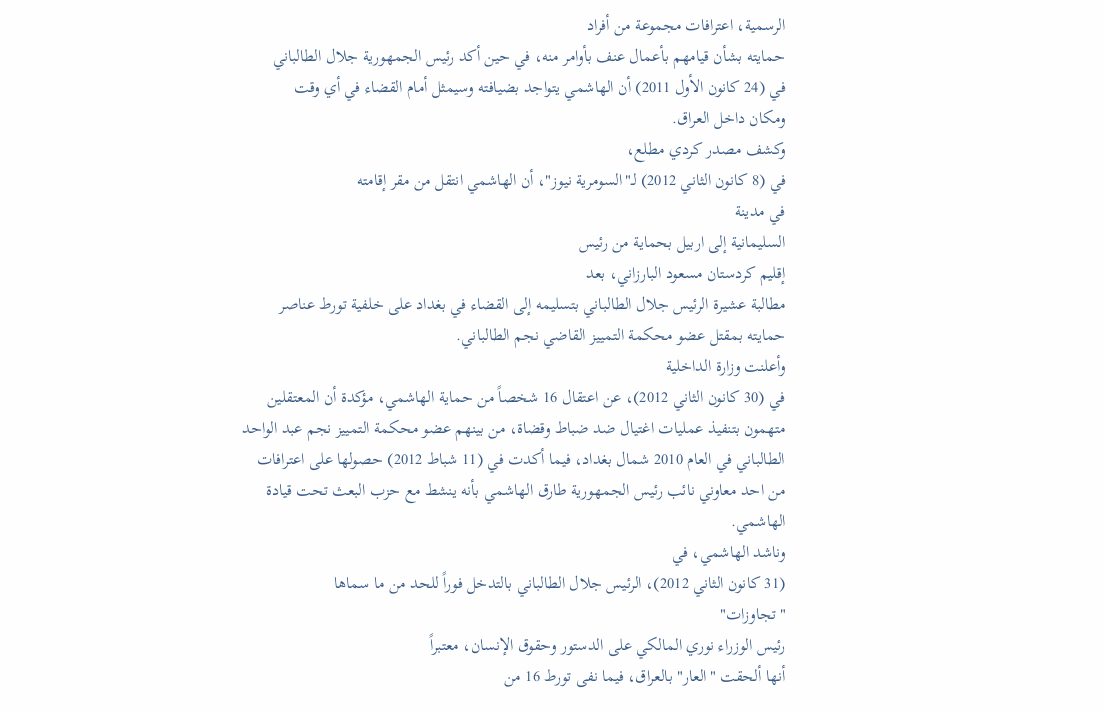الرسمية، اعترافات مجموعة من أفراد
حمايته بشأن قيامهم بأعمال عنف بأوامر منه، في حين أكد رئيس الجمهورية جلال الطالباني
في (24 كانون الأول 2011) أن الهاشمي يتواجد بضيافته وسيمثل أمام القضاء في أي وقت
ومكان داخل العراق.
وكشف مصدر كردي مطلع،
في (8 كانون الثاني 2012) لـ"السومرية نيوز"، أن الهاشمي انتقل من مقر إقامته
في مدينة
السليمانية إلى اربيل بحماية من رئيس
إقليم كردستان مسعود البارزاني، بعد
مطالبة عشيرة الرئيس جلال الطالباني بتسليمه إلى القضاء في بغداد على خلفية تورط عناصر
حمايته بمقتل عضو محكمة التمييز القاضي نجم الطالباني.
وأعلنت وزارة الداخلية
في (30 كانون الثاني 2012)، عن اعتقال 16 شخصاً من حماية الهاشمي، مؤكدة أن المعتقلين
متهمون بتنفيذ عمليات اغتيال ضد ضباط وقضاة، من بينهم عضو محكمة التمييز نجم عبد الواحد
الطالباني في العام 2010 شمال بغداد، فيما أكدت في (11 شباط 2012) حصولها على اعترافات
من احد معاوني نائب رئيس الجمهورية طارق الهاشمي بأنه ينشط مع حزب البعث تحت قيادة
الهاشمي.
وناشد الهاشمي، في
(31 كانون الثاني 2012)، الرئيس جلال الطالباني بالتدخل فوراً للحد من ما سماها
"تجاوزات"
رئيس الوزراء نوري المالكي على الدستور وحقوق الإنسان، معتبراً
أنها ألحقت "العار" بالعراق، فيما نفى تورط 16 من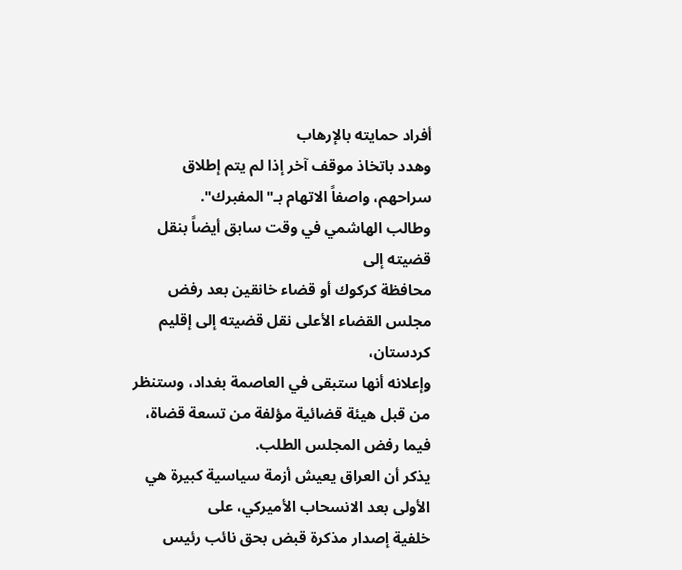أفراد حمايته بالإرهاب
وهدد باتخاذ موقف آخر إذا لم يتم إطلاق سراحهم، واصفاً الاتهام بـ"المفبرك".
وطالب الهاشمي في وقت سابق أيضاً بنقل قضيته إلى
محافظة كركوك أو قضاء خانقين بعد رفض
مجلس القضاء الأعلى نقل قضيته إلى إقليم
كردستان،
وإعلانه أنها ستبقى في العاصمة بغداد، وستنظر من قبل هيئة قضائية مؤلفة من تسعة قضاة،
فيما رفض المجلس الطلب.
يذكر أن العراق يعيش أزمة سياسية كبيرة هي الأولى بعد الانسحاب الأميركي، على
خلفية إصدار مذكرة قبض بحق نائب رئيس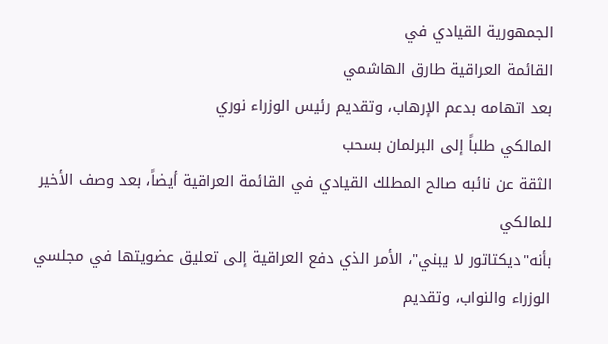الجمهورية القيادي في
القائمة العراقية طارق الهاشمي
بعد اتهامه بدعم الإرهاب، وتقديم رئيس الوزراء نوري
المالكي طلباً إلى البرلمان بسحب
الثقة عن نائبه صالح المطلك القيادي في القائمة العراقية أيضاً، بعد وصف الأخير للمالكي
بأنه"ديكتاتور لا يبني"، الأمر الذي دفع العراقية إلى تعليق عضويتها في مجلسي
الوزراء والنواب، وتقديم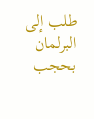طلب إلى البرلمان بحجب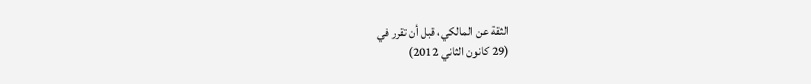الثقة عن المالكي، قبل أن تقرر في
(29 كانون الثاني 2012)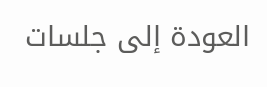العودة إلى جلسات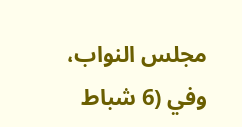مجلس النواب، وفي (6 شباط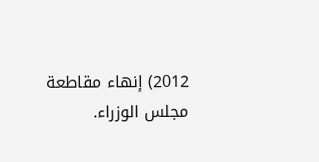2012) إنهاء مقاطعة
مجلس الوزراء.